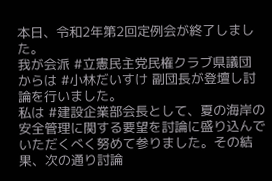本日、令和2年第2回定例会が終了しました。
我が会派 #立憲民主党民権クラブ県議団 からは #小林だいすけ 副団長が登壇し討論を行いました。
私は #建設企業部会長として、夏の海岸の安全管理に関する要望を討論に盛り込んでいただくべく努めて参りました。その結果、次の通り討論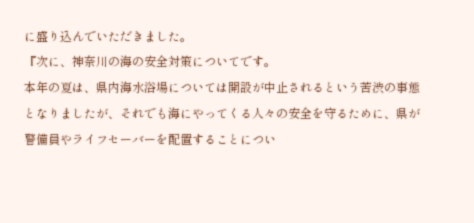に盛り込んでいただきました。
『次に、神奈川の海の安全対策についてです。
本年の夏は、県内海水浴場については開設が中止されるという苦渋の事態となりましたが、それでも海にやってくる人々の安全を守るために、県が警備員やライフセーバーを配置することについ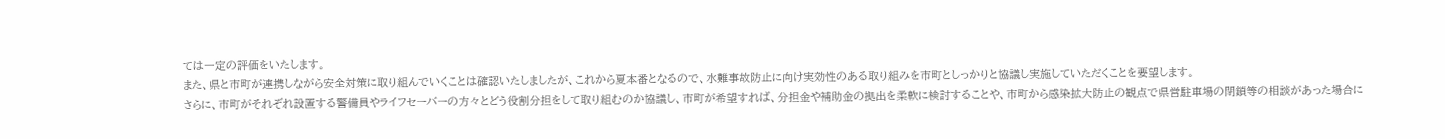ては一定の評価をいたします。
また、県と市町が連携しながら安全対策に取り組んでいくことは確認いたしましたが、これから夏本番となるので、水難事故防止に向け実効性のある取り組みを市町としっかりと協議し実施していただくことを要望します。
さらに、市町がそれぞれ設置する警備員やライフセーバーの方々とどう役割分担をして取り組むのか協議し、市町が希望すれば、分担金や補助金の拠出を柔軟に検討することや、市町から感染拡大防止の観点で県営駐車場の閉鎖等の相談があった場合に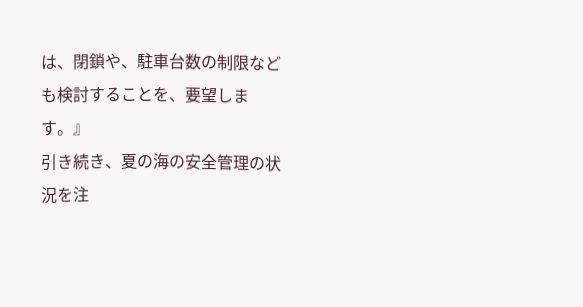は、閉鎖や、駐車台数の制限なども検討することを、要望します。』
引き続き、夏の海の安全管理の状況を注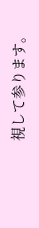視して参ります。